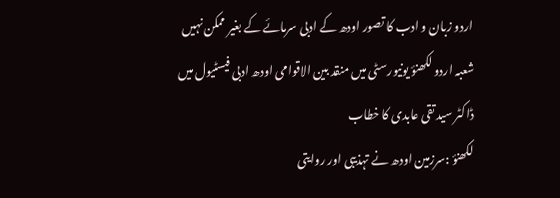اردو زبان و ادب کا تصور اودھ کے ادبی سرمائے کے بغیر ممکن نہیں
شعبہ اردو لکھنؤ یونیورسٹی میں منقد بین الاقوامی اودھ ادبی فیسٹیول میں ڈاکٹر سید تقی عابدی کا خطاب
لکھنؤ :سرزمین اودھ نے تہذیبی اور روایتی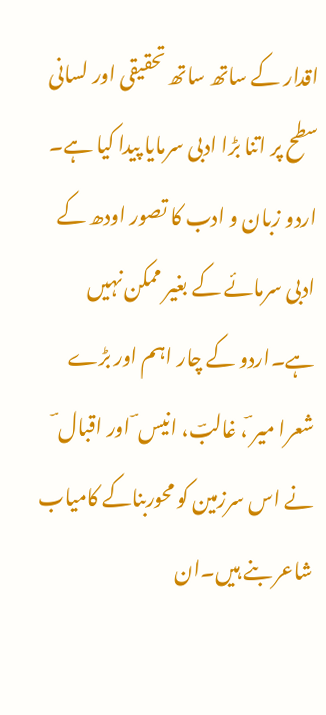اقدار کے ساتھ ساتھ تحقیقی اور لسانی سطح پر اتنا بڑا ادبی سرمایا پیدا کیا ہے۔ اردو زبان و ادب کا تصور اودھ کے ادبی سرمائے کے بغیر ممکن نہیں ہے۔اردو کے چار اہم اور بڑے شعرا میر ؔ، غالبؔ، انیس ؔ اور اقبال ؔ نے اس سرزمین کو محوربناکے کامیاب شاعر بنے ہیں۔ان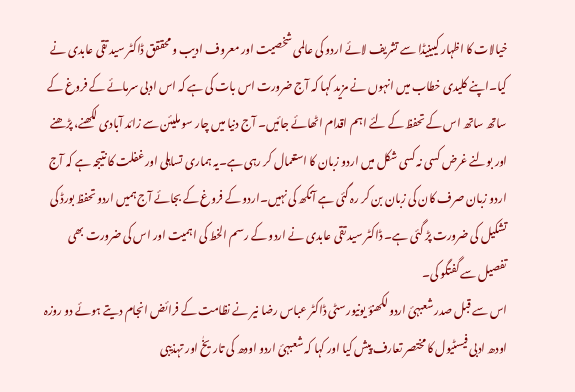خیالات کا اظہار کیینیڈا سے تشریف لائے اردو کی عالمی شخصیت اور معروف ادیب و محققق ڈاکٹر سید تقی عابدی نے کیا۔اپنے کلیدی خطاب میں انہوں نے مزید کہا کہ آج ضرورت اس بات کی ہے کہ اس ادبی سرمائے کے فروغ کے ساتھ ساتھ اس کے تحفظ کے لئے اہم اقدام اٹھائے جائیں۔ آج دنیا میں چار سو ملیئن سے زائد آبادی لکھنے، پڑھنے اور بولنے غرض کسی نہ کسی شکل میں اردو زبان کا استعمال کر رہی ہے۔یہ ہماری تساہلی اور غفلت کا نتیجہ ہے کہ آج اردو زبان صرف کان کی زبان بن کر رہ گئی ہے آنکھ کی نہیں۔اردو کے فروغ کے بجائے آج ہمیں اردو تحفظ بورڈ کی تشکیل کی ضرورت پڑ گئی ہے۔ ڈاکٹر سید تقی عابدی نے اردو کے رسم الخط کی اہمیت اور اس کی ضرورت بھی تفصیل سے گفتگو کی۔
اس سے قبل صدر شعبہئ اردو لکھنؤ یونیورسٹی ڈاکٹر عباس رضا نیر نے نظامت کے فرائض انجام دیتے ہوئے دو روزہ اودھ ادبی فیسٹیول کا مختصر تعارف پیش کیا اور کہا کہ شعبہئ اردو اودھ کی تاریخٰ اور تہذیبی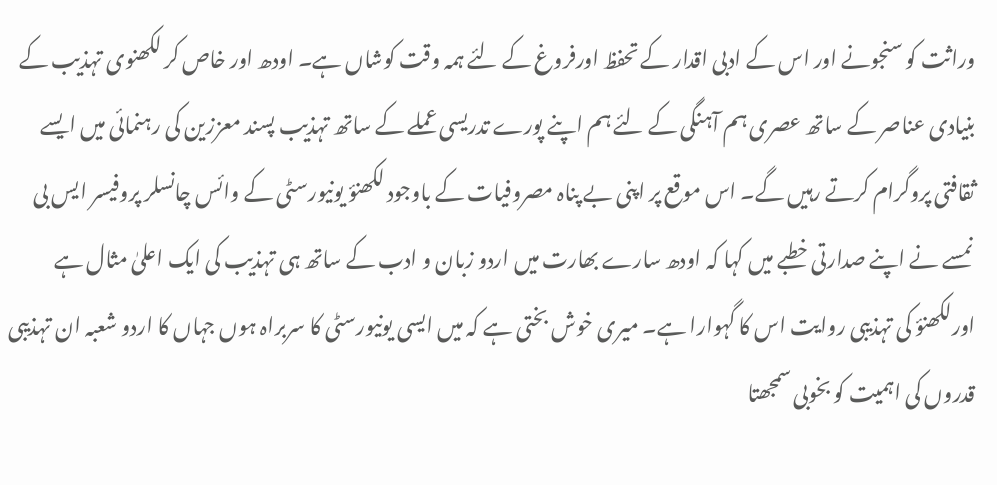وراثت کو سنجونے اور اس کے ادبی اقدار کے تحفظ اورفروغ کے لئے ہمہ وقت کوشاں ہے۔ اودھ اور خاص کر لکھنوی تہذیب کے بنیادی عناصر کے ساتھ عصری ہم آہنگی کے لئے ہم اپنے پورے تدریسی عملے کے ساتھ تہذیب پسند معززین کی رہنمائی میں ایسے ثقافتی پروگرام کرتے رہیں گے۔ اس موقع پر اپنی بے پناہ مصروفیات کے باوجود لکھنؤ یونیورسٹی کے وائس چانسلر پروفیسر ایس بی نمسے نے اپنے صدارتی خطبے میں کہا کہ اودھ سارے بھارت میں اردو زبان و ادب کے ساتھ ہی تہذیب کی ایک اعلیٰ مثال ہے اورلکھنؤ کی تہذیبی روایت اس کا گہوارا ہے۔ میری خوش بختی ہے کہ میں ایسی یونیورسٹی کا سربراہ ہوں جہاں کا اردو شعبہ ان تہذیبی قدروں کی اہمیت کو بخوبی سمجھتا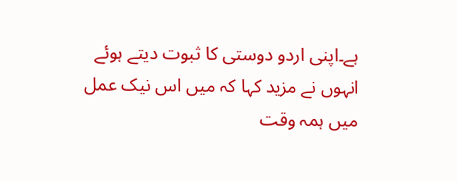ہے۔اپنی اردو دوستی کا ثبوت دیتے ہوئے انہوں نے مزید کہا کہ میں اس نیک عمل میں ہمہ وقت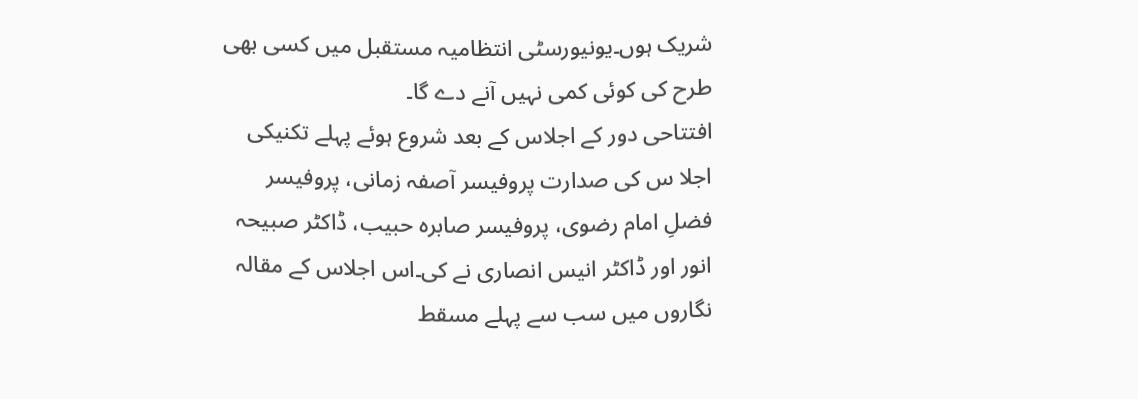شریک ہوں۔یونیورسٹی انتظامیہ مستقبل میں کسی بھی طرح کی کوئی کمی نہیں آنے دے گا۔
افتتاحی دور کے اجلاس کے بعد شروع ہوئے پہلے تکنیکی اجلا س کی صدارت پروفیسر آصفہ زمانی، پروفیسر فضلِ امام رضوی، پروفیسر صابرہ حبیب، ڈاکٹر صبیحہ انور اور ڈاکٹر انیس انصاری نے کی۔اس اجلاس کے مقالہ نگاروں میں سب سے پہلے مسقط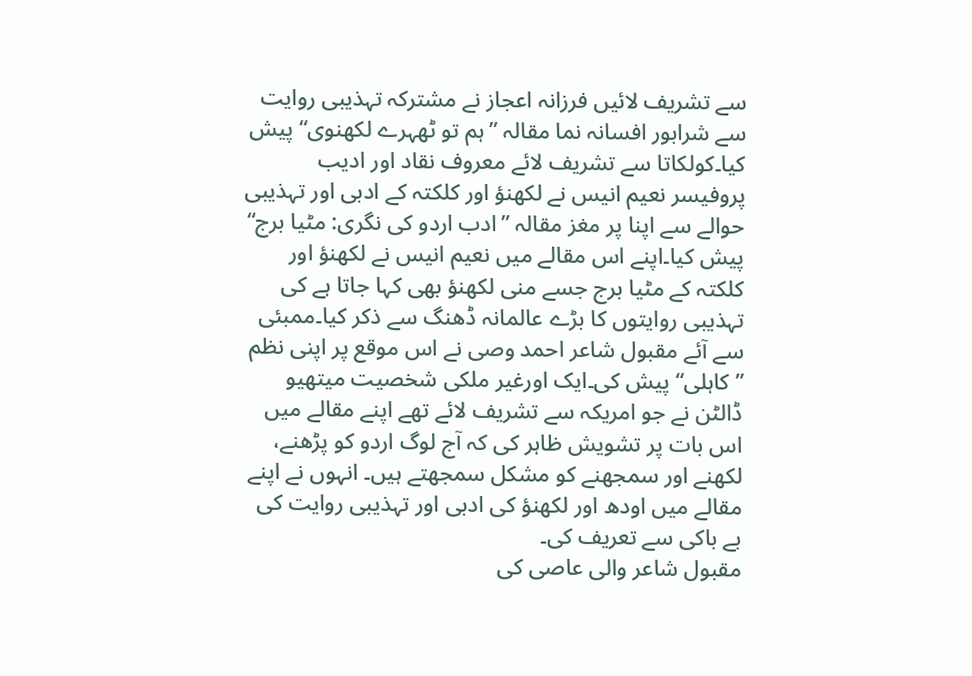سے تشریف لائیں فرزانہ اعجاز نے مشترکہ تہذیبی روایت سے شرابور افسانہ نما مقالہ ”ہم تو ٹھہرے لکھنوی“ پیش کیا۔کولکاتا سے تشریف لائے معروف نقاد اور ادیب پروفیسر نعیم انیس نے لکھنؤ اور کلکتہ کے ادبی اور تہذیبی حوالے سے اپنا پر مغز مقالہ ”ادب اردو کی نگری: مٹیا برج“ پیش کیا۔اپنے اس مقالے میں نعیم انیس نے لکھنؤ اور کلکتہ کے مٹیا برج جسے منی لکھنؤ بھی کہا جاتا ہے کی تہذیبی روایتوں کا بڑے عالمانہ ڈھنگ سے ذکر کیا۔ممبئی سے آئے مقبول شاعر احمد وصی نے اس موقع پر اپنی نظم ”کاہلی“ پیش کی۔ایک اورغیر ملکی شخصیت میتھیو ڈالٹن نے جو امریکہ سے تشریف لائے تھے اپنے مقالے میں اس بات پر تشویش ظاہر کی کہ آج لوگ اردو کو پڑھنے، لکھنے اور سمجھنے کو مشکل سمجھتے ہیں۔ انہوں نے اپنے مقالے میں اودھ اور لکھنؤ کی ادبی اور تہذیبی روایت کی بے باکی سے تعریف کی۔
مقبول شاعر والی عاصی کی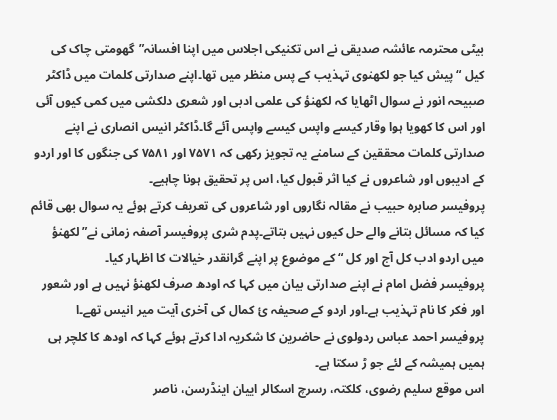بیٹی محترمہ عائشہ صدیقی نے اس تکنیکی اجلاس میں اپنا افسانہ”گھومتی چاک کی کیل “ پیش کیا جو لکھنوی تہذیب کے پس منظر میں تھا۔اپنے صدارتی کلمات میں ڈاکٹر صبیحہ انور نے سوال اٹھایا کہ لکھنؤ کی علمی ادبی اور شعری دلکشی میں کمی کیوں آئی اور اس کا کھویا ہوا وقار کیسے واپس کیسے واپس آئے گا۔ڈاکٹر انیس انصاری نے اپنے صدارتی کلمات محققین کے سامنے یہ تجویز رکھی کہ ۷۵۷۱ اور ۷۵۸۱ کی جنگوں کا اور اردو کے ادیبوں اور شاعروں نے کیا اثر قبول کیا، اس پر تحقیق ہونا چاہیے۔
پروفیسر صابرہ حبیب نے مقالہ نگاروں اور شاعروں کی تعریف کرتے ہوئے یہ سوال بھی قائم کیا کہ مسائل بتانے والے حل کیوں نہیں بتاتے۔پدم شری پروفیسر آصفہ زمانی نے”لکھنؤ میں اردو ادب کل آج اور کل “ کے موضوع پر اپنے گرانقدر خیالات کا اظہار کیا۔
پروفیسر فضل امام نے اپنے صدارتی بیان میں کہا کہ اودھ صرف لکھنؤ نہیں ہے اور شعور اور فکر کا نام تہذیب ہے۔اور اردو کے صحیفہ ئ کمال کی آخری آیت میر انیس تھے۔ا پروفیسر احمد عباس ردولوی نے حاضرین کا شکریہ ادا کرتے ہوئے کہا کہ اودھ کا کلچر ہی ہمیں ہمیشہ کے لئے جو ڑ سکتا ہے۔
اس موقع سلیم رضوی، کلکتہ، رسرچ اسکالر اییان اینڈرسن، ناصر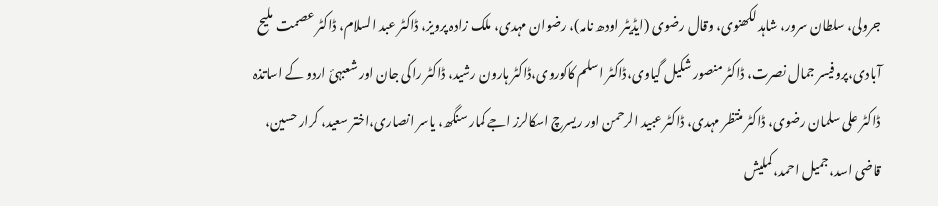جرولی، سلطان سرور، شاہد لکھنوی، وقال رضوی (ایڈیٹر اودھ نامہ)، رضوان مہدی، ملک زادہ پرویز، ڈاکٹر عبد السلام، ڈاکٹر عصمت ملیح آبادی،پروفیسر جمال نصرت، ڈاکٹر منصور شکیل گیاوی،ڈاکٹر اسلم کاکوروی،ڈاکٹر ہارون رشید، ڈاکٹر راکی جان اور شعبہئ اردو کے اساتذہ ڈاکٹر علی سلمان رضوی، ڈاکٹر منتظر مہدی، ڈاکٹر عبید الرحمن اور ریسرچ اسکالرز اجے کمار سنگھ، یاسر انصاری،اختر سعید، کرار حسین، قاضی اسد،جمیل احمد، کملیش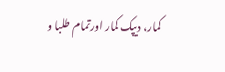کمار، دیپک کمار اورتمام طلبا و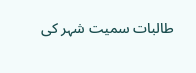طالبات سمیت شہر کی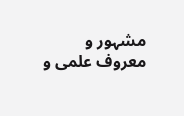مشہور و معروف علمی و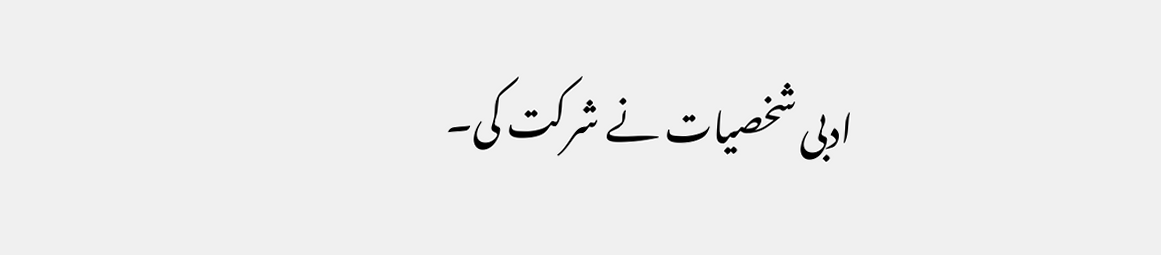ادبی شخصیات نے شرکت کی۔